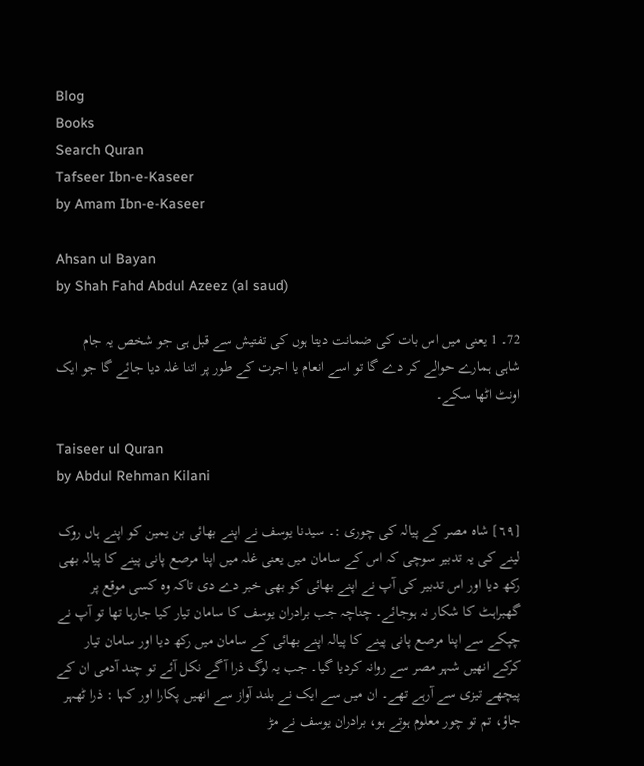Blog
Books
Search Quran
Tafseer Ibn-e-Kaseer
by Amam Ibn-e-Kaseer

Ahsan ul Bayan
by Shah Fahd Abdul Azeez (al saud)

72۔ 1 یعنی میں اس بات کی ضمانت دیتا ہوں کی تفتیش سے قبل ہی جو شخص یہ جام شاہی ہمارے حوالے کر دے گا تو اسے انعام یا اجرت کے طور پر اتنا غلہ دیا جائے گا جو ایک اونٹ اٹھا سکے۔

Taiseer ul Quran
by Abdul Rehman Kilani

[٦٩] شاہ مصر کے پیالہ کی چوری :۔ سیدنا یوسف نے اپنے بھائی بن یمین کو اپنے ہاں روک لینے کی یہ تدبیر سوچی کہ اس کے سامان میں یعنی غلہ میں اپنا مرصع پانی پینے کا پیالہ بھی رکھ دیا اور اس تدبیر کی آپ نے اپنے بھائی کو بھی خبر دے دی تاکہ وہ کسی موقع پر گھبراہٹ کا شکار نہ ہوجائے۔ چناچہ جب برادران یوسف کا سامان تیار کیا جارہا تھا تو آپ نے چپکے سے اپنا مرصع پانی پینے کا پیالہ اپنے بھائی کے سامان میں رکھ دیا اور سامان تیار کرکے انھیں شہر مصر سے روانہ کردیا گیا۔ جب یہ لوگ ذرا آگے نکل آئے تو چند آدمی ان کے پیچھے تیزی سے آرہے تھے۔ ان میں سے ایک نے بلند آواز سے انھیں پکارا اور کہا : ذرا ٹھہر جاؤ، تم تو چور معلوم ہوتے ہو، برادران یوسف نے مڑ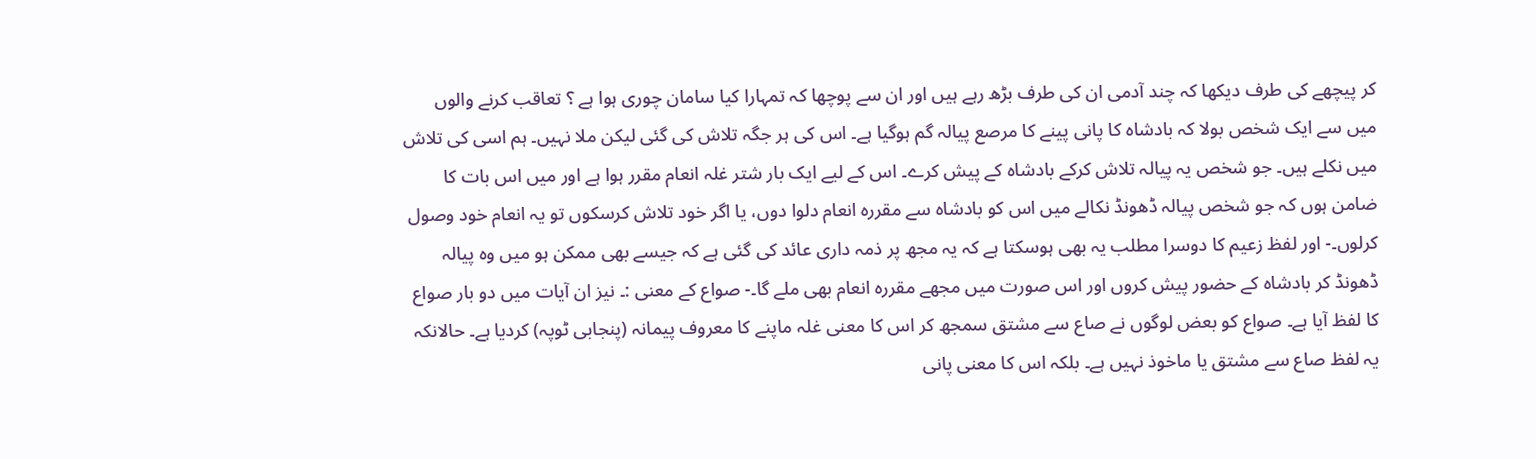کر پیچھے کی طرف دیکھا کہ چند آدمی ان کی طرف بڑھ رہے ہیں اور ان سے پوچھا کہ تمہارا کیا سامان چوری ہوا ہے ؟ تعاقب کرنے والوں میں سے ایک شخص بولا کہ بادشاہ کا پانی پینے کا مرصع پیالہ گم ہوگیا ہے۔ اس کی ہر جگہ تلاش کی گئی لیکن ملا نہیں۔ ہم اسی کی تلاش میں نکلے ہیں۔ جو شخص یہ پیالہ تلاش کرکے بادشاہ کے پیش کرے۔ اس کے لیے ایک بار شتر غلہ انعام مقرر ہوا ہے اور میں اس بات کا ضامن ہوں کہ جو شخص پیالہ ڈھونڈ نکالے میں اس کو بادشاہ سے مقررہ انعام دلوا دوں، یا اگر خود تلاش کرسکوں تو یہ انعام خود وصول کرلوں۔- اور لفظ زعیم کا دوسرا مطلب یہ بھی ہوسکتا ہے کہ یہ مجھ پر ذمہ داری عائد کی گئی ہے کہ جیسے بھی ممکن ہو میں وہ پیالہ ڈھونڈ کر بادشاہ کے حضور پیش کروں اور اس صورت میں مجھے مقررہ انعام بھی ملے گا۔- صواع کے معنی :۔ نیز ان آیات میں دو بار صواع کا لفظ آیا ہے۔ صواع کو بعض لوگوں نے صاع سے مشتق سمجھ کر اس کا معنی غلہ ماپنے کا معروف پیمانہ (پنجابی ٹوپہ) کردیا ہے۔ حالانکہ یہ لفظ صاع سے مشتق یا ماخوذ نہیں ہے۔ بلکہ اس کا معنی پانی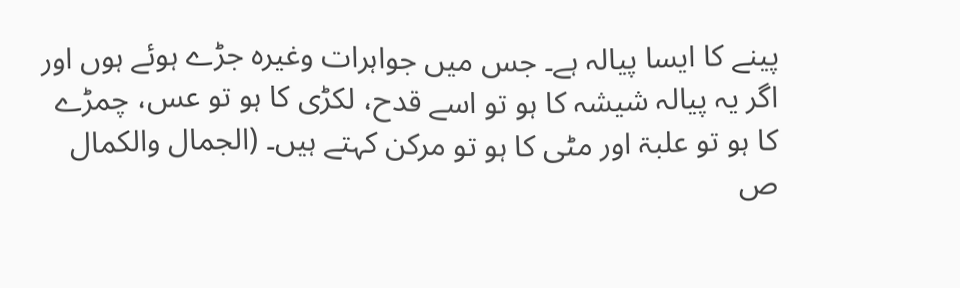پینے کا ایسا پیالہ ہے۔ جس میں جواہرات وغیرہ جڑے ہوئے ہوں اور اگر یہ پیالہ شیشہ کا ہو تو اسے قدح، لکڑی کا ہو تو عس، چمڑے کا ہو تو علبۃ اور مٹی کا ہو تو مرکن کہتے ہیں۔ (الجمال والکمال ص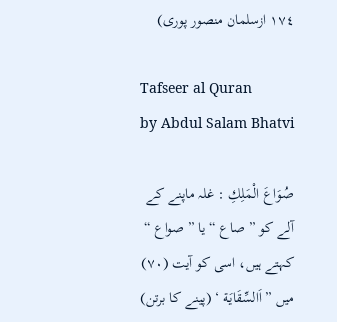١٧٤ ازسلمان منصور پوری)

Tafseer al Quran
by Abdul Salam Bhatvi

صُوَاعَ الْمَلِكِ : غلہ ماپنے کے آلے کو ” صاع “ یا ” صواع “ کہتے ہیں، اسی کو آیت (٧٠) میں ” اَالسِّقَایَة ‘ (پینے کا برتن)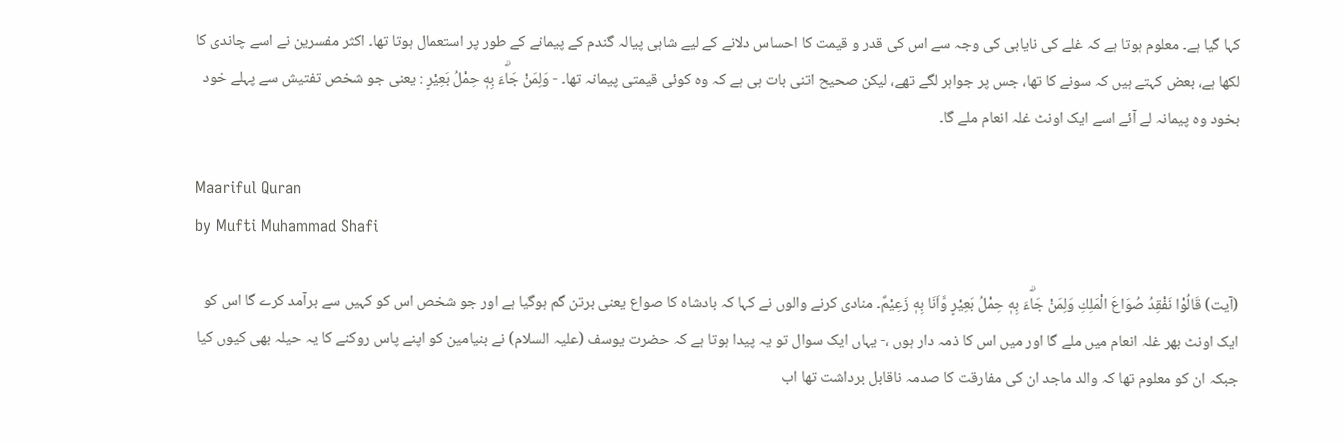کہا گیا ہے۔ معلوم ہوتا ہے کہ غلے کی نایابی کی وجہ سے اس کی قدر و قیمت کا احساس دلانے کے لیے شاہی پیالہ گندم کے پیمانے کے طور پر استعمال ہوتا تھا۔ اکثر مفسرین نے اسے چاندی کا لکھا ہے، بعض کہتے ہیں کہ سونے کا تھا، جس پر جواہر لگے تھے، لیکن صحیح اتنی بات ہی ہے کہ وہ کوئی قیمتی پیمانہ تھا۔ - وَلِمَنْ جَاۗءَ بِهٖ حِمْلُ بَعِيْرٍ : یعنی جو شخص تفتیش سے پہلے خود بخود وہ پیمانہ لے آئے اسے ایک اونٹ غلہ انعام ملے گا۔

Maariful Quran
by Mufti Muhammad Shafi

(آیت) قَالُوْا نَفْقِدُ صُوَاعَ الْمَلِكِ وَلِمَنْ جَاۗءَ بِهٖ حِمْلُ بَعِيْرٍ وَّاَنَا بِهٖ زَعِيْمٌ۔ منادی کرنے والوں نے کہا کہ بادشاہ کا صواع یعنی برتن گم ہوگیا ہے اور جو شخص اس کو کہیں سے برآمد کرے گا اس کو ایک اونٹ بھر غلہ انعام میں ملے گا اور میں اس کا ذمہ دار ہوں ،- یہاں ایک سوال تو یہ پیدا ہوتا ہے کہ حضرت یوسف (علیہ السلام) نے بنیامین کو اپنے پاس روکنے کا یہ حیلہ بھی کیوں کیا جبکہ ان کو معلوم تھا کہ والد ماجد ان کی مفارقت کا صدمہ ناقابل برداشت تھا اب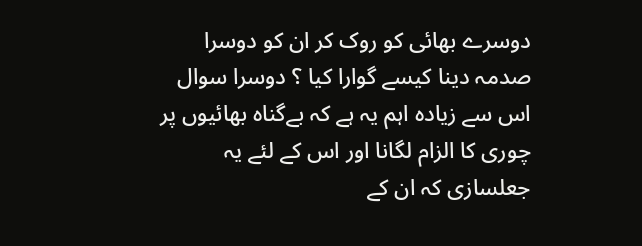دوسرے بھائی کو روک کر ان کو دوسرا صدمہ دینا کیسے گوارا کیا ؟ دوسرا سوال اس سے زیادہ اہم یہ ہے کہ بےگناہ بھائیوں پر چوری کا الزام لگانا اور اس کے لئے یہ جعلسازی کہ ان کے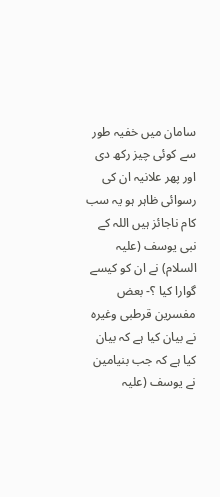سامان میں خفیہ طور سے کوئی چیز رکھ دی اور پھر علانیہ ان کی رسوائی ظاہر ہو یہ سب کام ناجائز ہیں اللہ کے نبی یوسف (علیہ السلام) نے ان کو کیسے گوارا کیا ؟- بعض مفسرین قرطبی وغیرہ نے بیان کیا ہے کہ بیان کیا ہے کہ جب بنیامین نے یوسف (علیہ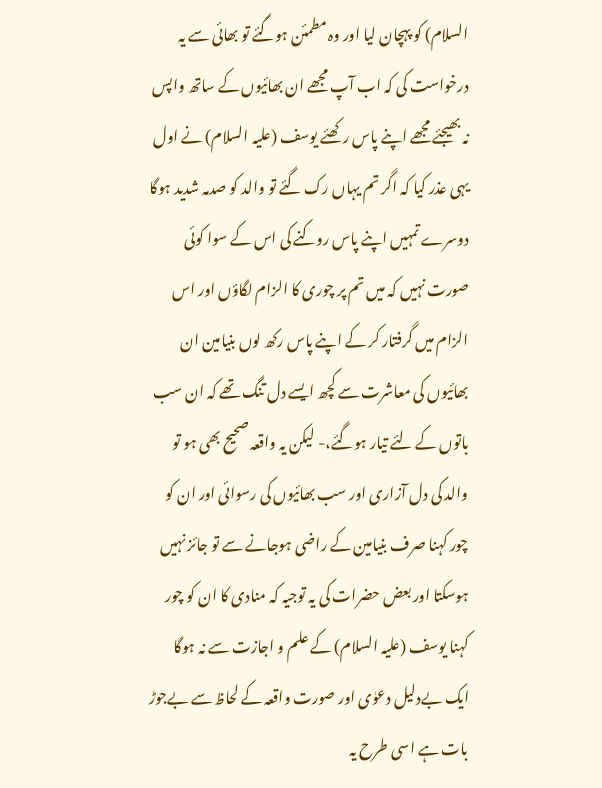السلام) کو پہچان لیا اور وہ مطمئن ہوگئے تو بھائی سے یہ درخواست کی کہ اب آپ مجھے ان بھائیوں کے ساتھ واپس نہ بھیجئے مجھے اپنے پاس رکھئے یوسف (علیہ السلام) نے اول یہی عذر کیا کہ اگر تم یہاں رک گئے تو والد کو صدمہ شدید ہوگا دوسرے تمہیں اپنے پاس روکنے کی اس کے سوا کوئی صورت نہیں کہ میں تم پر چوری کا الزام لگاؤں اور اس الزام میں گرفتار کر کے اپنے پاس رکھ لوں بنیامین ان بھائیوں کی معاشرت سے کچھ ایسے دل تنگ تھے کہ ان سب باتوں کے لئے تیار ہوگئے،- لیکن یہ واقعہ صحیح بھی ہو تو والد کی دل آزاری اور سب بھائیوں کی رسوائی اور ان کو چور کہنا صرف بنیامین کے راضی ہوجانے سے تو جائز نہیں ہوسکتا اور بعض حضرات کی یہ توجیہ کہ منادی کا ان کو چور کہنا یوسف (علیہ السلام) کے علم و اجازت سے نہ ہوگا ایک بےدلیل دعوٰی اور صورت واقعہ کے لحاظ سے بےجوڑ بات ہے اسی طرح یہ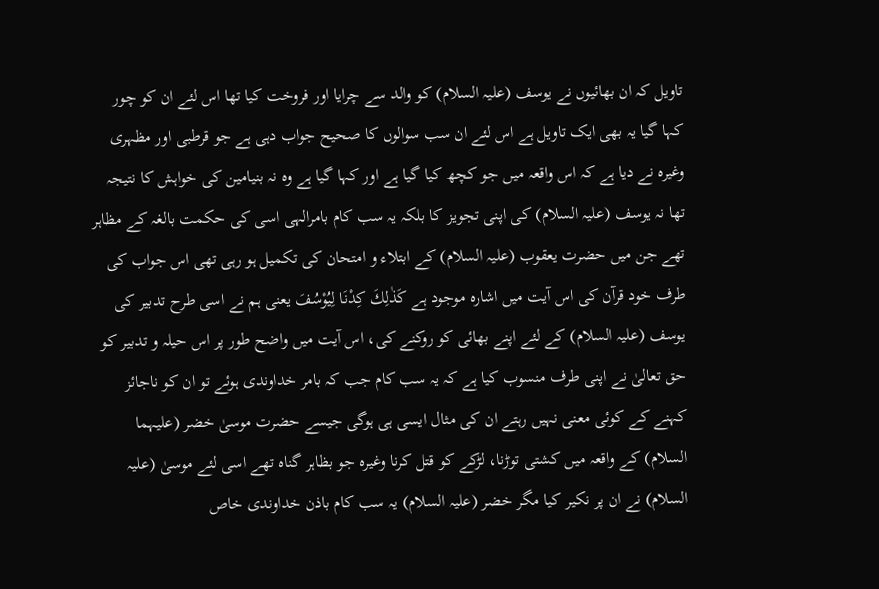تاویل کہ ان بھائیوں نے یوسف (علیہ السلام) کو والد سے چرایا اور فروخت کیا تھا اس لئے ان کو چور کہا گیا یہ بھی ایک تاویل ہے اس لئے ان سب سوالوں کا صحیح جواب دہی ہے جو قرطبی اور مظہری وغیرہ نے دیا ہے کہ اس واقعہ میں جو کچھ کیا گیا ہے اور کہا گیا ہے وہ نہ بنیامین کی خواہش کا نتیجہ تھا نہ یوسف (علیہ السلام) کی اپنی تجویز کا بلکہ یہ سب کام بامرالہی اسی کی حکمت بالغہ کے مظاہر تھے جن میں حضرت یعقوب (علیہ السلام) کے ابتلاء و امتحان کی تکمیل ہو رہی تھی اس جواب کی طرف خود قرآن کی اس آیت میں اشارہ موجود ہے كَذٰلِكَ كِدْنَا لِيُوْسُفَ یعنی ہم نے اسی طرح تدبیر کی یوسف (علیہ السلام) کے لئے اپنے بھائی کو روکنے کی، اس آیت میں واضح طور پر اس حیلہ و تدبیر کو حق تعالیٰ نے اپنی طرف منسوب کیا ہے کہ یہ سب کام جب کہ بامر خداوندی ہوئے تو ان کو ناجائز کہنے کے کوئی معنی نہیں رہتے ان کی مثال ایسی ہی ہوگی جیسے حضرت موسیٰ خضر (علیہما السلام) کے واقعہ میں کشتی توڑنا، لڑکے کو قتل کرنا وغیرہ جو بظاہر گناہ تھے اسی لئے موسیٰ (علیہ السلام) نے ان پر نکیر کیا مگر خضر (علیہ السلام) یہ سب کام باذن خداوندی خاص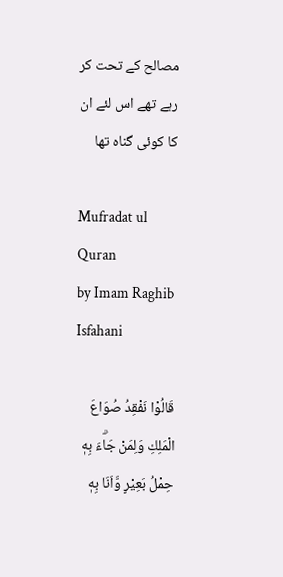مصالح کے تحت کر رہے تھے اس لئے ان کا کوئی گناہ تھا

Mufradat ul Quran
by Imam Raghib Isfahani

قَالُوْا نَفْقِدُ صُوَاعَ الْمَلِكِ وَلِمَنْ جَاۗءَ بِهٖ حِمْلُ بَعِيْرٍ وَّاَنَا بِهٖ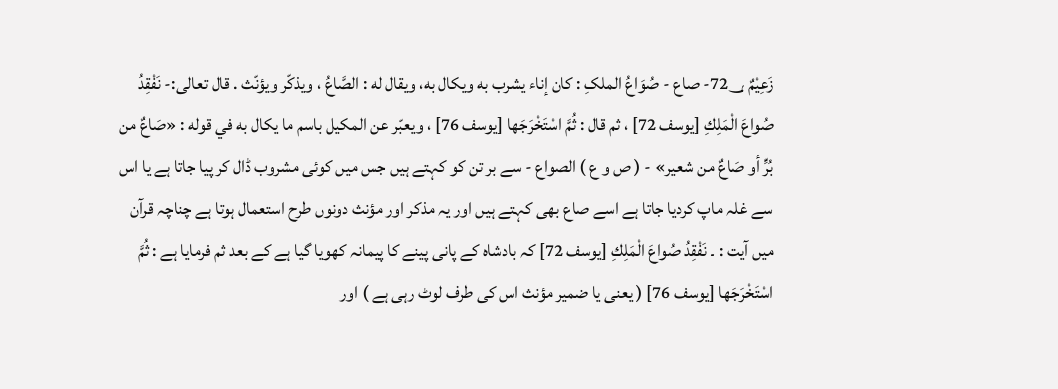زَعِيْمٌ 72؀- صاع - صُوَاعُ الملکِ : کان إناء يشرب به ويكال به، ويقال له : الصَّاعُ ، ويذكّر ويؤنّث . قال تعالی:- نَفْقِدُ صُواعَ الْمَلِكِ [يوسف 72] ، ثم قال : ثُمَّ اسْتَخْرَجَها [يوسف 76] ، ويعبّر عن المکيل باسم ما يكال به في قوله : «صَاعٌ من بُرٍّ أو صَاعٌ من شعیر» - ( ص و ع ) الصواع - سے بر تن کو کہتے ہیں جس میں کوئی مشروب ڈال کر پیا جاتا ہے یا اس سے غلہ ماپ کردیا جاتا ہے اسے صاع بھی کہتے ہیں اور یہ مذکر اور مؤنث دونوں طرح استعمال ہوتا ہے چناچہ قرآن میں آیت : ۔ نَفْقِدُ صُواعَ الْمَلِكِ [يوسف 72] کہ بادشاہ کے پانی پینے کا پیمانہ کھویا گیا ہے کے بعد ثم فرمایا ہے : ثُمَّ اسْتَخْرَجَها [يوسف 76] ( یعنی یا ضمیر مؤنث اس کی طرف لوٹ رہی ہے ) اور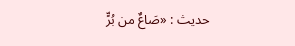حدیث : «صَاعٌ من بُرٍّ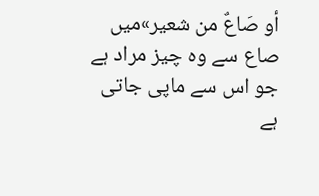أو صَاعٌ من شعیر»میں صاع سے وہ چیز مراد ہے جو اس سے ماپی جاتی ہے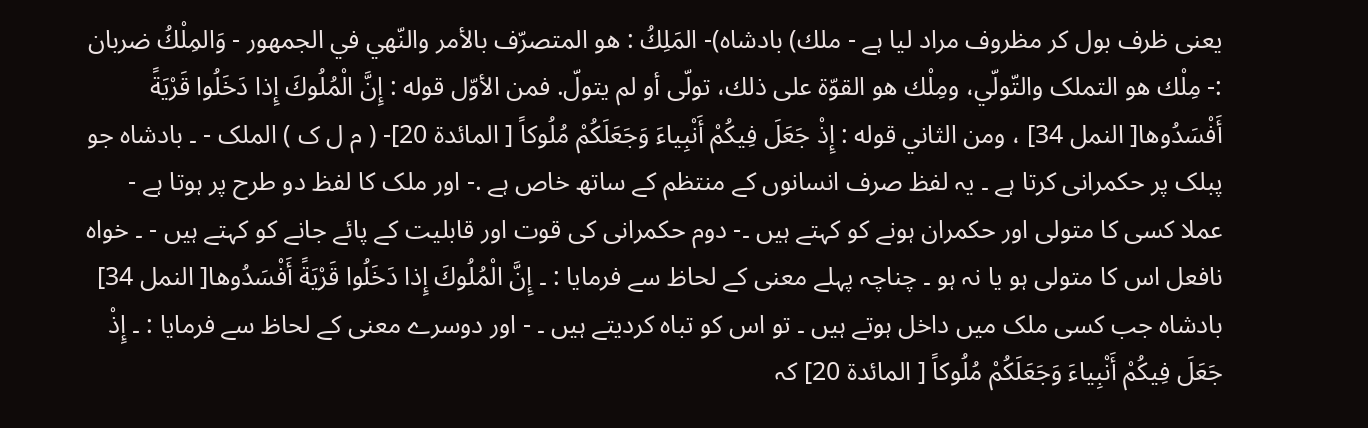یعنی ظرف بول کر مظروف مراد لیا ہے - ملك) بادشاه)- المَلِكُ : هو المتصرّف بالأمر والنّهي في الجمهور - وَالمِلْكُ ضربان :- مِلْك هو التملک والتّولّي، ومِلْك هو القوّة علی ذلك، تولّى أو لم يتولّ. فمن الأوّل قوله : إِنَّ الْمُلُوكَ إِذا دَخَلُوا قَرْيَةً أَفْسَدُوها[ النمل 34] ، ومن الثاني قوله : إِذْ جَعَلَ فِيكُمْ أَنْبِياءَ وَجَعَلَكُمْ مُلُوكاً [ المائدة 20]- ( م ل ک ) الملک - ۔ بادشاہ جو پبلک پر حکمرانی کرتا ہے ۔ یہ لفظ صرف انسانوں کے منتظم کے ساتھ خاص ہے .- اور ملک کا لفظ دو طرح پر ہوتا ہے - عملا کسی کا متولی اور حکمران ہونے کو کہتے ہیں ۔- دوم حکمرانی کی قوت اور قابلیت کے پائے جانے کو کہتے ہیں - ۔ خواہ نافعل اس کا متولی ہو یا نہ ہو ۔ چناچہ پہلے معنی کے لحاظ سے فرمایا : ۔ إِنَّ الْمُلُوكَ إِذا دَخَلُوا قَرْيَةً أَفْسَدُوها[ النمل 34] بادشاہ جب کسی ملک میں داخل ہوتے ہیں ۔ تو اس کو تباہ کردیتے ہیں ۔ - اور دوسرے معنی کے لحاظ سے فرمایا : ۔ إِذْ جَعَلَ فِيكُمْ أَنْبِياءَ وَجَعَلَكُمْ مُلُوكاً [ المائدة 20] کہ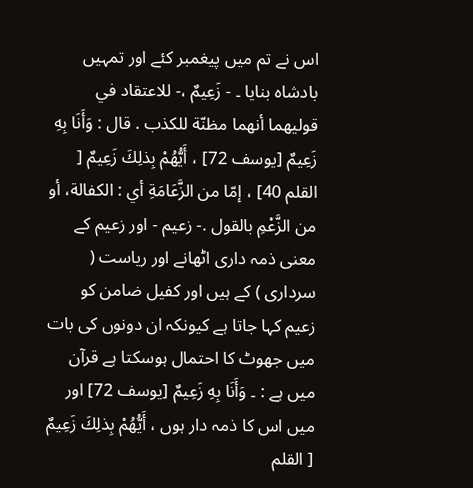اس نے تم میں پیغمبر کئے اور تمہیں بادشاہ بنایا ۔ - زَعِيمٌ ،- للاعتقاد في قوليهما أنهما مظنّة للکذب . قال : وَأَنَا بِهِ زَعِيمٌ [يوسف 72] ، أَيُّهُمْ بِذلِكَ زَعِيمٌ [ القلم 40] ، إمّا من الزَّعَامَةِ أي : الکفالة، أو من الزَّعْمِ بالقول .- زعیم - اور زعیم کے معنی ذمہ داری اٹھانے اور ریاست ( سرداری ) کے ہیں اور کفیل ضامن کو زعیم کہا جاتا ہے کیونکہ ان دونوں کی بات میں جھوٹ کا احتمال ہوسکتا ہے قرآن میں ہے : ۔ وَأَنَا بِهِ زَعِيمٌ [يوسف 72] اور میں اس کا ذمہ دار ہوں ، أَيُّهُمْ بِذلِكَ زَعِيمٌ [ القلم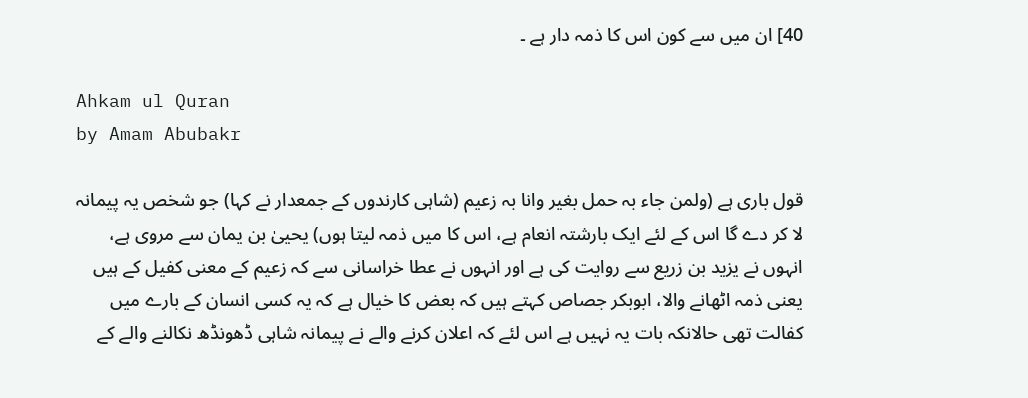40] ان میں سے کون اس کا ذمہ دار ہے ۔

Ahkam ul Quran
by Amam Abubakr

قول باری ہے (ولمن جاء بہ حمل بغیر وانا بہ زعیم (شاہی کارندوں کے جمعدار نے کہا) جو شخص یہ پیمانہ لا کر دے گا اس کے لئے ایک بارشتہ انعام ہے، اس کا میں ذمہ لیتا ہوں) یحییٰ بن یمان سے مروی ہے، انہوں نے یزید بن زریع سے روایت کی ہے اور انہوں نے عطا خراسانی سے کہ زعیم کے معنی کفیل کے ہیں یعنی ذمہ اٹھانے والا، ابوبکر جصاص کہتے ہیں کہ بعض کا خیال ہے کہ یہ کسی انسان کے بارے میں کفالت تھی حالانکہ بات یہ نہیں ہے اس لئے کہ اعلان کرنے والے نے پیمانہ شاہی ڈھونڈھ نکالنے والے کے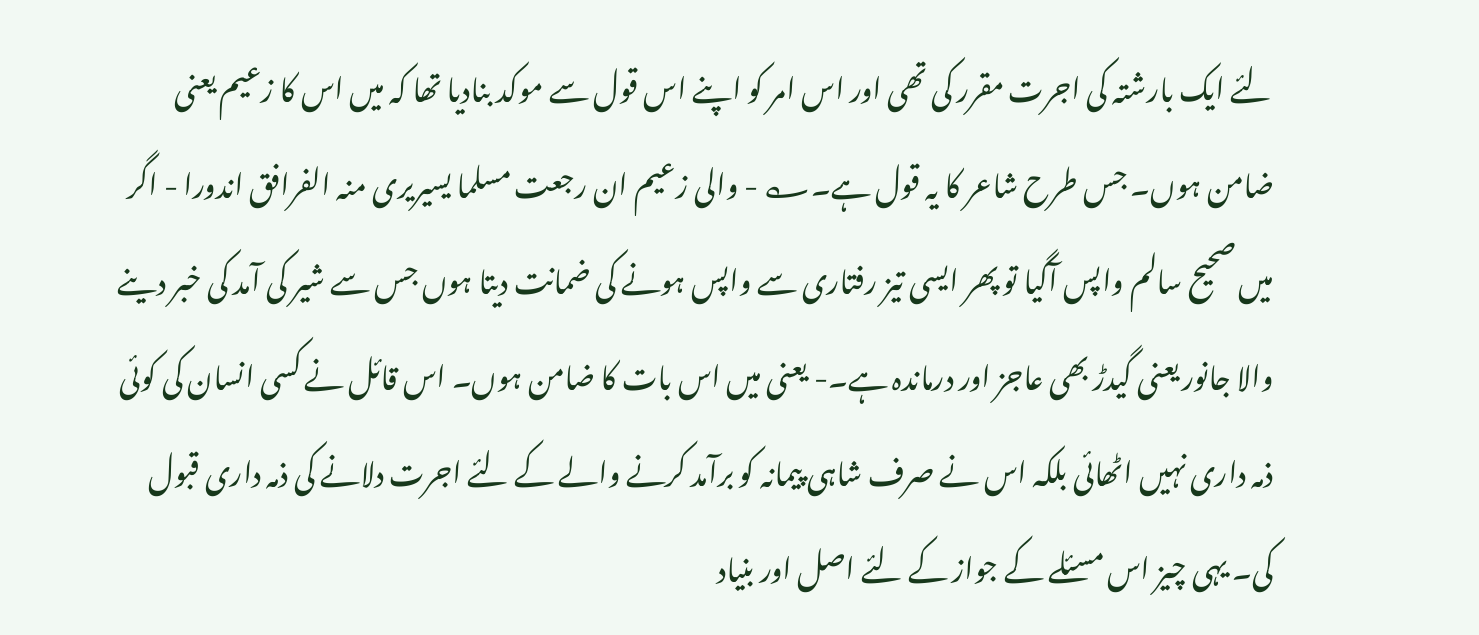لئے ایک بارشتہ کی اجرت مقرر کی تھی اور اس امر کو اپنے اس قول سے موکد بنادیا تھا کہ میں اس کا زعیم یعنی ضامن ہوں۔ جس طرح شاعر کا یہ قول ہے۔؎ - والی زعیم ان رجعت مسلما یسیریری منہ الفرافق اندورا - اگر میں صحیح سالم واپس آگیا تو پھر ایسی تیز رفتاری سے واپس ہونے کی ضمانت دیتا ہوں جس سے شیر کی آمد کی خبر دینے والا جانور یعنی گیدڑ بھی عاجز اور درماندہ ہے۔- یعنی میں اس بات کا ضامن ہوں۔ اس قائل نے کسی انسان کی کوئی ذمہ داری نہیں اٹھائی بلکہ اس نے صرف شاہی پیمانہ کو برآمد کرنے والے کے لئے اجرت دلانے کی ذمہ داری قبول کی۔ یہی چیز اس مسئلے کے جواز کے لئے اصل اور بنیاد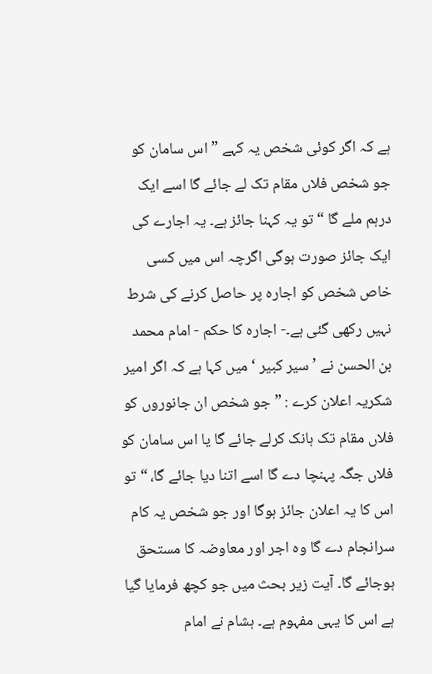ہے کہ اگر کوئی شخص یہ کہے ” اس سامان کو جو شخص فلاں مقام تک لے جائے گا اسے ایک درہم ملے گا “ تو یہ کہنا جائز ہے۔ یہ اجارے کی ایک جائز صورت ہوگی اگرچہ اس میں کسی خاص شخص کو اجارہ پر حاصل کرنے کی شرط نہیں رکھی گئی ہے۔- اجارہ کا حکم - امام محمد بن الحسن نے ’ سیر کبیر ‘ میں کہا ہے کہ اگر امیر شکریہ اعلان کرے : ” جو شخص ان جانوروں کو فلاں مقام تک ہانک کرلے جائے گا یا اس سامان کو فلاں جگہ پہنچا دے گا اسے اتنا دیا جائے گا، “ تو اس کا یہ اعلان جائز ہوگا اور جو شخص یہ کام سرانجام دے گا وہ اجر اور معاوضہ کا مستحق ہوجائے گا۔ آیت زیر بحث میں جو کچھ فرمایا گیا ہے اس کا یہی مفہوم ہے۔ ہشام نے امام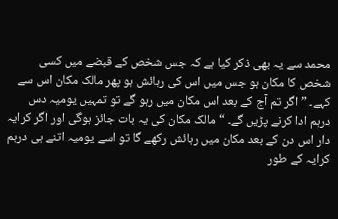محمد سے یہ بھی ذکر کیا ہے کہ جس شخص کے قبضے میں کسی شخص کا مکان ہو جس میں اس کی رہائش ہو پھر مالک مکان اس سے کہے۔ ” اگر تم آج کے بعد اس مکان میں رہو گے تو تمہیں یومیہ دس درہم ادا کرنے پڑیں گے۔ “ مالک مکان کی یہ بات جائز ہوگی اور اگر کرایہ دار اس دن کے بعد مکان میں رہائش رکھے گا تو اسے یومیہ اتنے ہی درہم کرایہ کے طور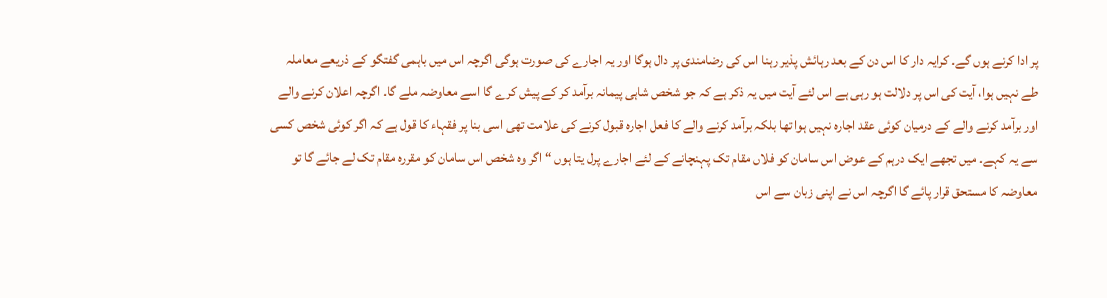پر ادا کرنے ہوں گے۔ کرایہ دار کا اس دن کے بعد رہائش پذیر رہنا اس کی رضامندی پر دال ہوگا اور یہ اجارے کی صورت ہوگی اگرچہ اس میں باہمی گفتگو کے ذریعے معاملہ طے نہیں ہوا، آیت کی اس پر دلالت ہو رہی ہے اس لئے آیت میں یہ ذکر ہے کہ جو شخص شاہی پیمانہ برآمد کر کے پیش کرے گا اسے معاوضہ ملے گا۔ اگرچہ اعلان کرنے والے اور برآمد کرنے والے کے درمیان کوئی عقد اجارہ نہیں ہوا تھا بلکہ برآمد کرنے والے کا فعل اجارہ قبول کرنے کی علامت تھی اسی بنا پر فقہاء کا قول ہے کہ اگر کوئی شخص کسی سے یہ کہے۔ میں تجھے ایک درہم کے عوض اس سامان کو فلاں مقام تک پہنچانے کے لئے اجارے پرل یتا ہوں “ اگر وہ شخص اس سامان کو مقررہ مقام تک لے جائے گا تو معاوضہ کا مستحق قرار پائے گا اگرچہ اس نے اپنی زبان سے اس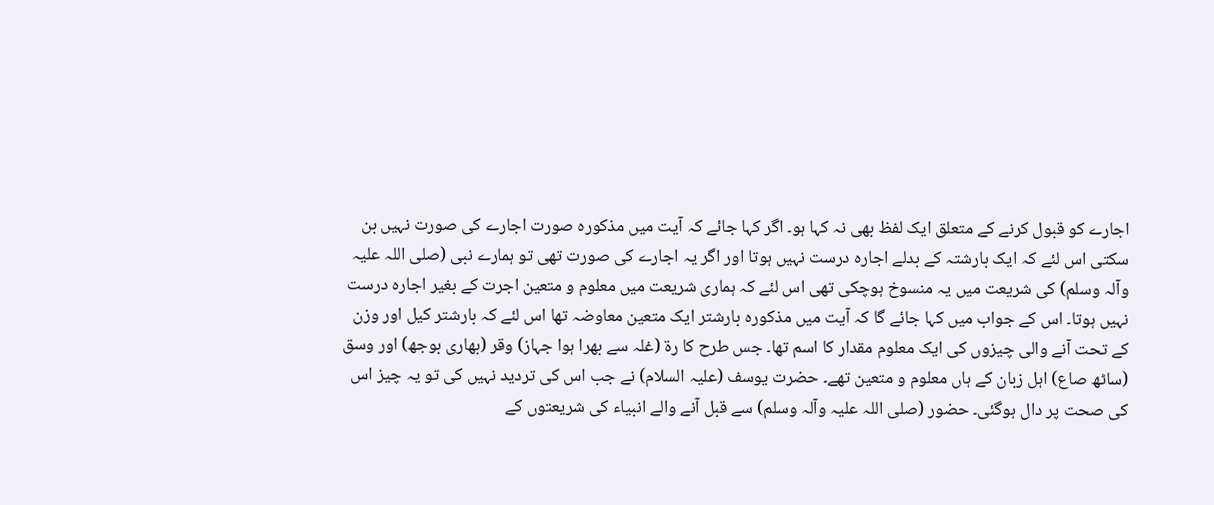اجارے کو قبول کرنے کے متعلق ایک لفظ بھی نہ کہا ہو۔ اگر کہا جائے کہ آیت میں مذکورہ صورت اجارے کی صورت نہیں بن سکتی اس لئے کہ ایک بارشتہ کے بدلے اجارہ درست نہیں ہوتا اور اگر یہ اجارے کی صورت تھی تو ہمارے نبی (صلی اللہ علیہ وآلہ وسلم) کی شریعت میں یہ منسوخ ہوچکی تھی اس لئے کہ ہماری شریعت میں معلوم و متعین اجرت کے بغیر اجارہ درست نہیں ہوتا۔ اس کے جواب میں کہا جائے گا کہ آیت میں مذکورہ بارشتر ایک متعین معاوضہ تھا اس لئے کہ بارشتر کیل اور وزن کے تحت آنے والی چیزوں کی ایک معلوم مقدار کا اسم تھا۔ جس طرح کا رۃ (غلہ سے بھرا ہوا جہاز) وقر (بھاری بوجھ) اور وسق (ساٹھ صاع) اہل زبان کے ہاں معلوم و متعین تھے۔ حضرت یوسف (علیہ السلام) نے جب اس کی تردید نہیں کی تو یہ چیز اس کی صحت پر دال ہوگئی۔ حضور (صلی اللہ علیہ وآلہ وسلم) سے قبل آنے والے انبیاء کی شریعتوں کے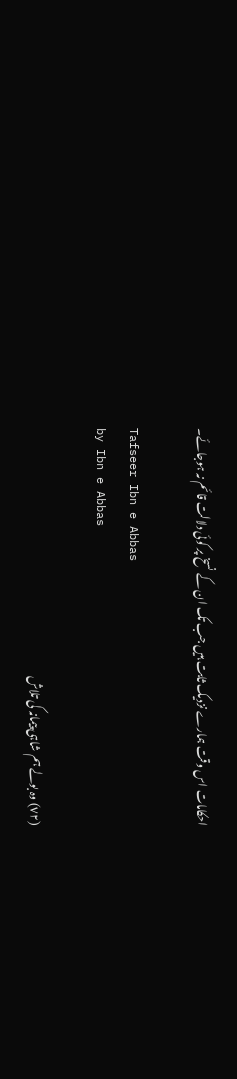احکامات اس وقت ہمارے نزدیک ثابت ہیں جب تک ان کے نسخ پر کوئی دلالت قائم نہ ہوجائے۔

Tafseer Ibn e Abbas
by Ibn e Abbas

(٧٢) وہ بولے ہم شاہی پیمانہ کی تلاش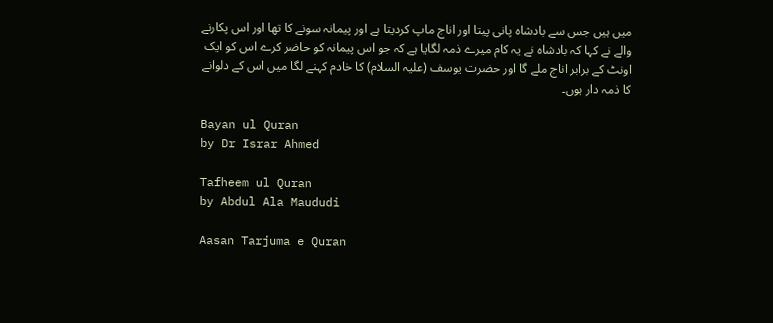میں ہیں جس سے بادشاہ پانی پیتا اور اناج ماپ کردیتا ہے اور پیمانہ سونے کا تھا اور اس پکارنے والے نے کہا کہ بادشاہ نے یہ کام میرے ذمہ لگایا ہے کہ جو اس پیمانہ کو حاضر کرے اس کو ایک اونٹ کے برابر اناج ملے گا اور حضرت یوسف (علیہ السلام) کا خادم کہنے لگا میں اس کے دلوانے کا ذمہ دار ہوں۔

Bayan ul Quran
by Dr Israr Ahmed

Tafheem ul Quran
by Abdul Ala Maududi

Aasan Tarjuma e Quran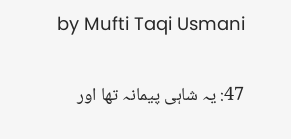by Mufti Taqi Usmani

47: یہ شاہی پیمانہ تھا اور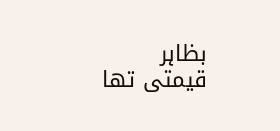بظاہر قیمتی تھا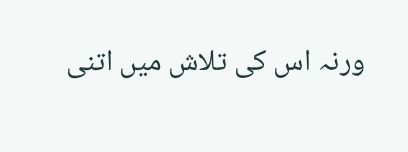ورنہ اس کی تلاش میں اتنی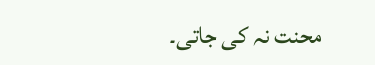محنت نہ کی جاتی۔